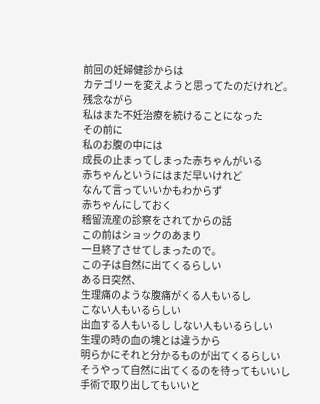前回の妊婦健診からは
カテゴリーを変えようと思ってたのだけれど。
残念ながら
私はまた不妊治療を続けることになった
その前に
私のお腹の中には
成長の止まってしまった赤ちゃんがいる
赤ちゃんというにはまだ早いけれど
なんて言っていいかもわからず
赤ちゃんにしておく
稽留流産の診察をされてからの話
この前はショックのあまり
一旦終了させてしまったので。
この子は自然に出てくるらしい
ある日突然、
生理痛のような腹痛がくる人もいるし
こない人もいるらしい
出血する人もいるし しない人もいるらしい
生理の時の血の塊とは違うから
明らかにそれと分かるものが出てくるらしい
そうやって自然に出てくるのを待ってもいいし
手術で取り出してもいいと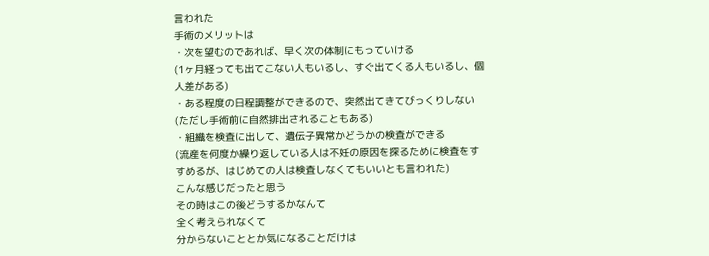言われた
手術のメリットは
・次を望むのであれば、早く次の体制にもっていける
(1ヶ月経っても出てこない人もいるし、すぐ出てくる人もいるし、個人差がある)
・ある程度の日程調整ができるので、突然出てきてびっくりしない
(ただし手術前に自然排出されることもある)
・組織を検査に出して、遺伝子異常かどうかの検査ができる
(流産を何度か繰り返している人は不妊の原因を探るために検査をすすめるが、はじめての人は検査しなくてもいいとも言われた)
こんな感じだったと思う
その時はこの後どうするかなんて
全く考えられなくて
分からないこととか気になることだけは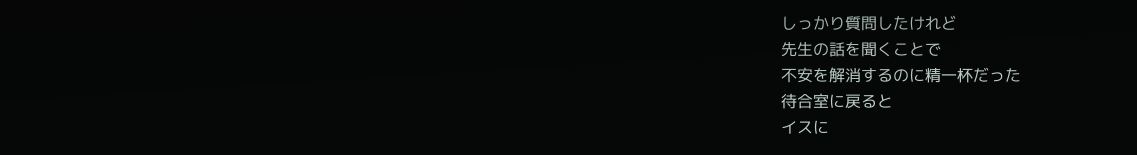しっかり質問したけれど
先生の話を聞くことで
不安を解消するのに精一杯だった
待合室に戻ると
イスに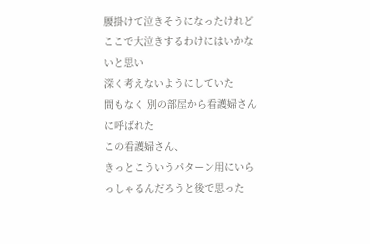腰掛けて泣きそうになったけれど
ここで大泣きするわけにはいかないと思い
深く考えないようにしていた
間もなく 別の部屋から看護婦さんに呼ばれた
この看護婦さん、
きっとこういうパターン用にいらっしゃるんだろうと後で思った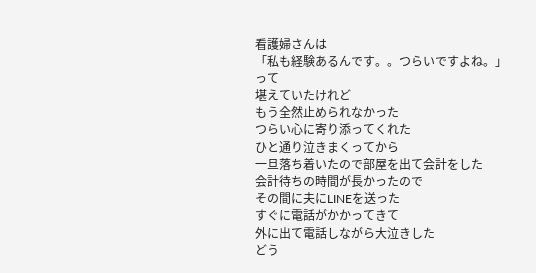看護婦さんは
「私も経験あるんです。。つらいですよね。」
って
堪えていたけれど
もう全然止められなかった
つらい心に寄り添ってくれた
ひと通り泣きまくってから
一旦落ち着いたので部屋を出て会計をした
会計待ちの時間が長かったので
その間に夫にLINEを送った
すぐに電話がかかってきて
外に出て電話しながら大泣きした
どう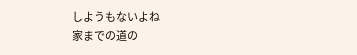しようもないよね
家までの道の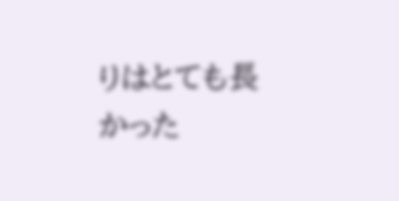りはとても長かった